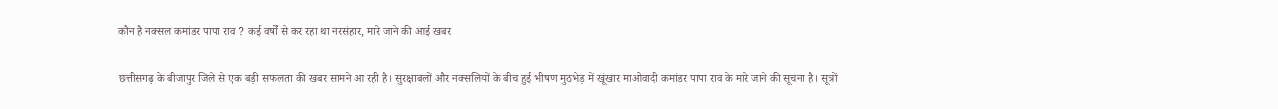कौन है नक्सल कमांडर पापा राव ? कई वर्षों से कर रहा था नरसंहार, मारे जाने की आई खबर

छत्तीसगढ़ के बीजापुर जिले से एक बड़ी सफलता की खबर सामने आ रही है। सुरक्षाबलों और नक्सलियों के बीच हुई भीषण मुठभेड़ में खूंखार माओवादी कमांडर पापा राव के मारे जाने की सूचना है। सूत्रों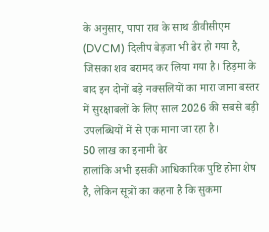के अनुसार, पापा राव के साथ डीवीसीएम (DVCM) दिलीप बेड़जा भी ढेर हो गया है, जिसका शव बरामद कर लिया गया है। हिड़मा के बाद इन दोनों बड़े नक्सलियों का मारा जाना बस्तर में सुरक्षाबलों के लिए साल 2026 की सबसे बड़ी उपलब्धियों में से एक माना जा रहा है।
50 लाख का इनामी ढेर
हालांकि अभी इसकी आधिकारिक पुष्टि होना शेष है, लेकिन सूत्रों का कहना है कि सुकमा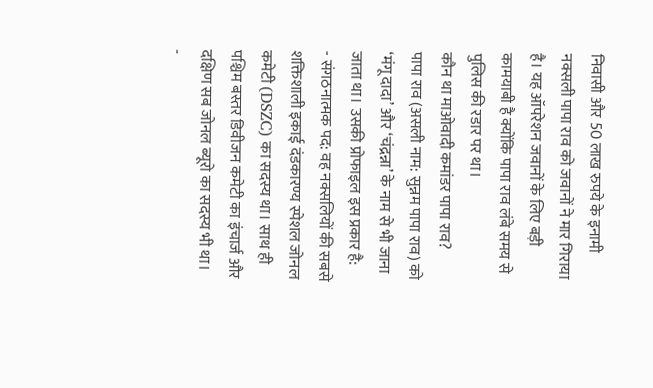निवासी और 50 लाख रुपये के इनामी नक्सली पापा राव को जवानों ने मार गिराया है। यह ऑपरेशन जवानों के लिए बड़ी कामयाबी है क्योंकि पापा राव लंबे समय से पुलिस की रडार पर था।
कौन था माओवादी कमांडर पापा राव?
पापा राव (असली नाम: सुन्नम पापा राव) को ‘मंगू दादा’ और ‘चंद्रन्ना’ के नाम से भी जाना जाता था। उसकी प्रोफाइल इस प्रकार है:
- संगठनात्मक पद: वह नक्सलियों की सबसे शक्तिशाली इकाई दंडकारण्य स्पेशल जोनल कमेटी (DSZC) का सदस्य था। साथ ही पश्चिम बस्तर डिवीजन कमेटी का इंचार्ज और दक्षिण सब जोनल ब्यूरो का सदस्य भी था।
-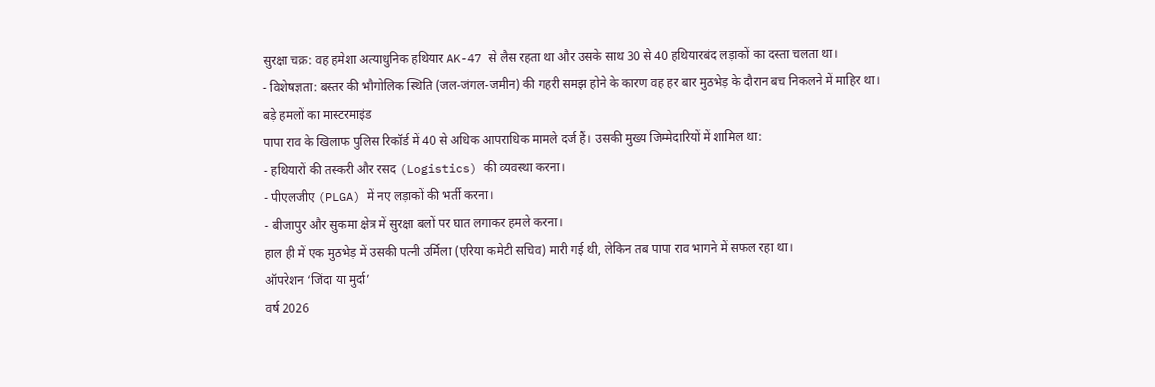सुरक्षा चक्र: वह हमेशा अत्याधुनिक हथियार AK-47 से लैस रहता था और उसके साथ 30 से 40 हथियारबंद लड़ाकों का दस्ता चलता था।
- विशेषज्ञता: बस्तर की भौगोलिक स्थिति (जल-जंगल-जमीन) की गहरी समझ होने के कारण वह हर बार मुठभेड़ के दौरान बच निकलने में माहिर था।
बड़े हमलों का मास्टरमाइंड
पापा राव के खिलाफ पुलिस रिकॉर्ड में 40 से अधिक आपराधिक मामले दर्ज हैं। उसकी मुख्य जिम्मेदारियों में शामिल था:
- हथियारों की तस्करी और रसद (Logistics) की व्यवस्था करना।
- पीएलजीए (PLGA) में नए लड़ाकों की भर्ती करना।
- बीजापुर और सुकमा क्षेत्र में सुरक्षा बलों पर घात लगाकर हमले करना।
हाल ही में एक मुठभेड़ में उसकी पत्नी उर्मिला (एरिया कमेटी सचिव) मारी गई थी, लेकिन तब पापा राव भागने में सफल रहा था।
ऑपरेशन ‘जिंदा या मुर्दा’
वर्ष 2026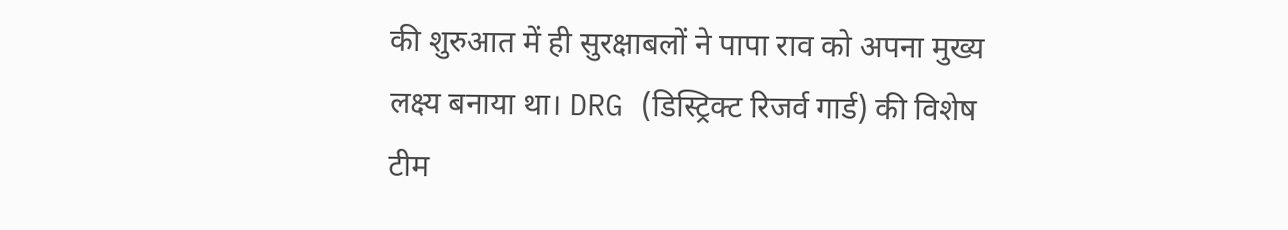की शुरुआत में ही सुरक्षाबलों ने पापा राव को अपना मुख्य लक्ष्य बनाया था। DRG (डिस्ट्रिक्ट रिजर्व गार्ड) की विशेष टीम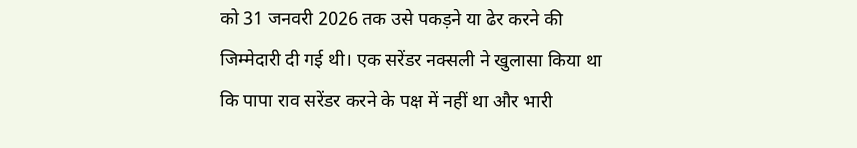को 31 जनवरी 2026 तक उसे पकड़ने या ढेर करने की जिम्मेदारी दी गई थी। एक सरेंडर नक्सली ने खुलासा किया था कि पापा राव सरेंडर करने के पक्ष में नहीं था और भारी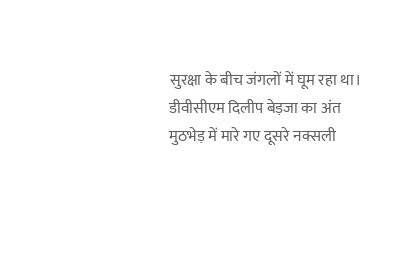सुरक्षा के बीच जंगलों में घूम रहा था।
डीवीसीएम दिलीप बेड़जा का अंत
मुठभेड़ में मारे गए दूसरे नक्सली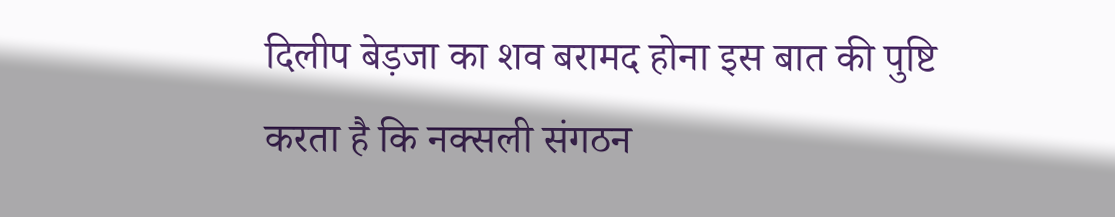दिलीप बेड़जा का शव बरामद होना इस बात की पुष्टि करता है कि नक्सली संगठन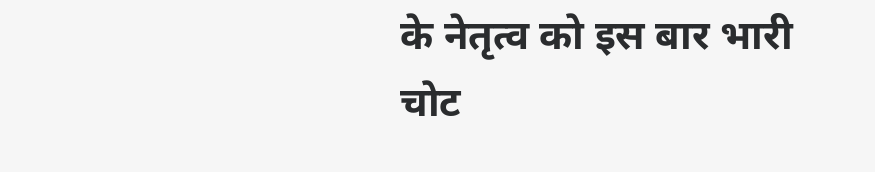के नेतृत्व को इस बार भारी चोट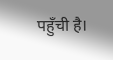पहुँची है।